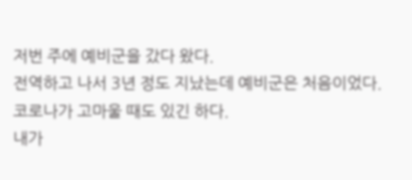저번 주에 예비군을 갔다 왔다.
전역하고 나서 3년 정도 지났는데 예비군은 처음이었다.
코로나가 고마울 때도 있긴 하다.
내가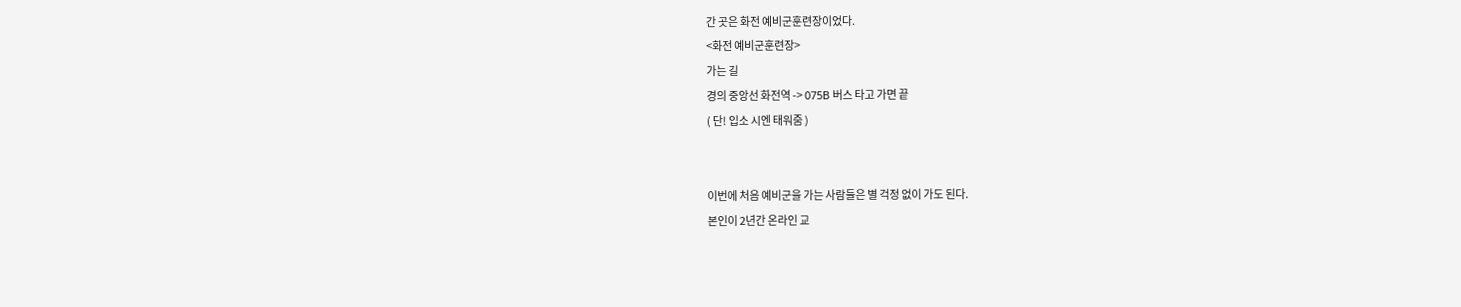간 곳은 화전 예비군훈련장이었다.
<화전 예비군훈련장>
가는 길
경의 중앙선 화전역 -> 075B 버스 타고 가면 끝
( 단! 입소 시엔 태워줌 )


이번에 처음 예비군을 가는 사람들은 별 걱정 없이 가도 된다.
본인이 2년간 온라인 교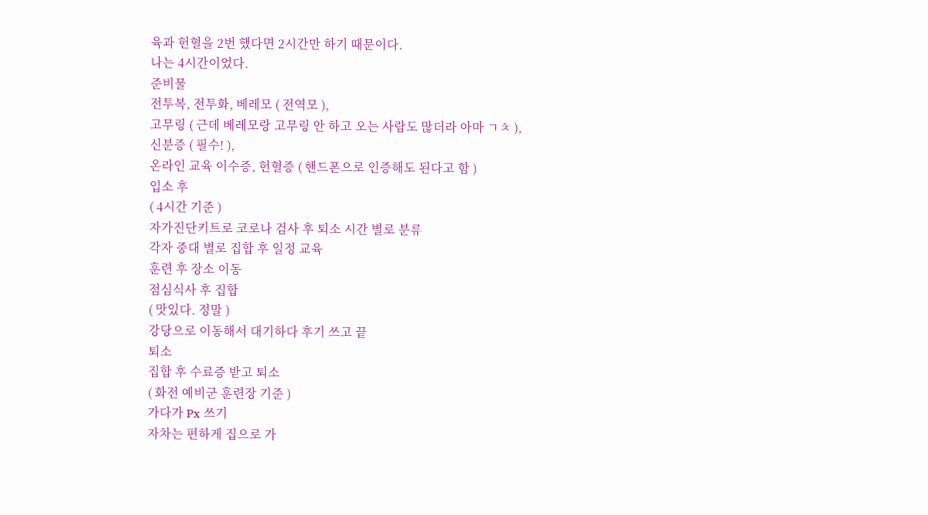육과 헌혈을 2번 했다면 2시간만 하기 때문이다.
나는 4시간이었다.
준비물
전투복, 전투화, 베레모 ( 전역모 ),
고무링 ( 근데 베레모랑 고무링 안 하고 오는 사람도 많더라 아마 ㄱㅊ ),
신분증 ( 필수! ),
온라인 교육 이수증, 헌혈증 ( 핸드폰으로 인증해도 된다고 함 )
입소 후
( 4시간 기준 )
자가진단키트로 코로나 검사 후 퇴소 시간 별로 분류
각자 중대 별로 집합 후 일정 교육
훈련 후 장소 이동
점심식사 후 집합
( 맛있다. 정말 )
강당으로 이동해서 대기하다 후기 쓰고 끝
퇴소
집합 후 수료증 받고 퇴소
( 화전 예비군 훈련장 기준 )
가다가 Px 쓰기
자차는 편하게 집으로 가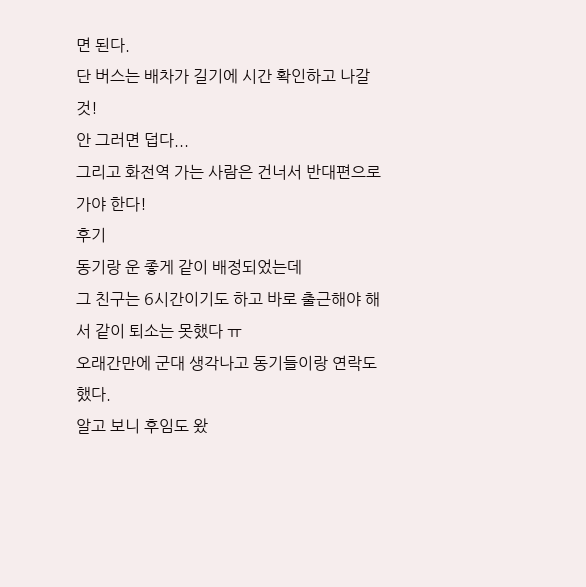면 된다.
단 버스는 배차가 길기에 시간 확인하고 나갈 것!
안 그러면 덥다...
그리고 화전역 가는 사람은 건너서 반대편으로 가야 한다!
후기
동기랑 운 좋게 같이 배정되었는데
그 친구는 6시간이기도 하고 바로 출근해야 해서 같이 퇴소는 못했다 ㅠ
오래간만에 군대 생각나고 동기들이랑 연락도 했다.
알고 보니 후임도 왔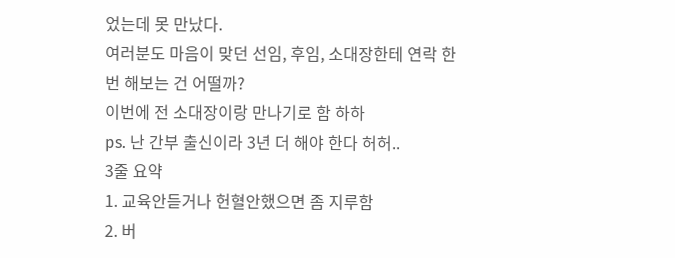었는데 못 만났다.
여러분도 마음이 맞던 선임, 후임, 소대장한테 연락 한번 해보는 건 어떨까?
이번에 전 소대장이랑 만나기로 함 하하
ps. 난 간부 출신이라 3년 더 해야 한다 허허..
3줄 요약
1. 교육안듣거나 헌혈안했으면 좀 지루함
2. 버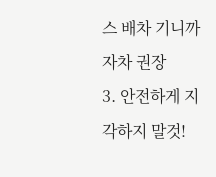스 배차 기니까 자차 권장
3. 안전하게 지각하지 말것!